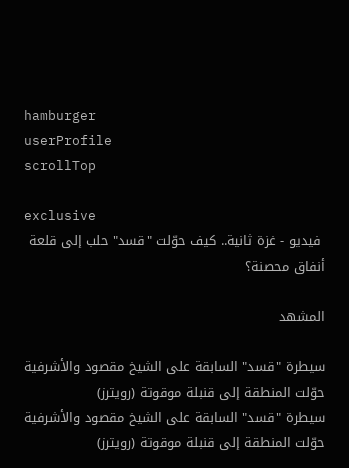hamburger
userProfile
scrollTop

exclusive
 فيديو - غزة ثانية.. كيف حوّلت "قسد" حلب إلى قلعة أنفاق محصنة؟

المشهد

سيطرة "قسد" السابقة على الشيخ مقصود والأشرفية حوّلت المنطقة إلى قنبلة موقوتة (رويترز)
سيطرة "قسد" السابقة على الشيخ مقصود والأشرفية حوّلت المنطقة إلى قنبلة موقوتة (رويترز)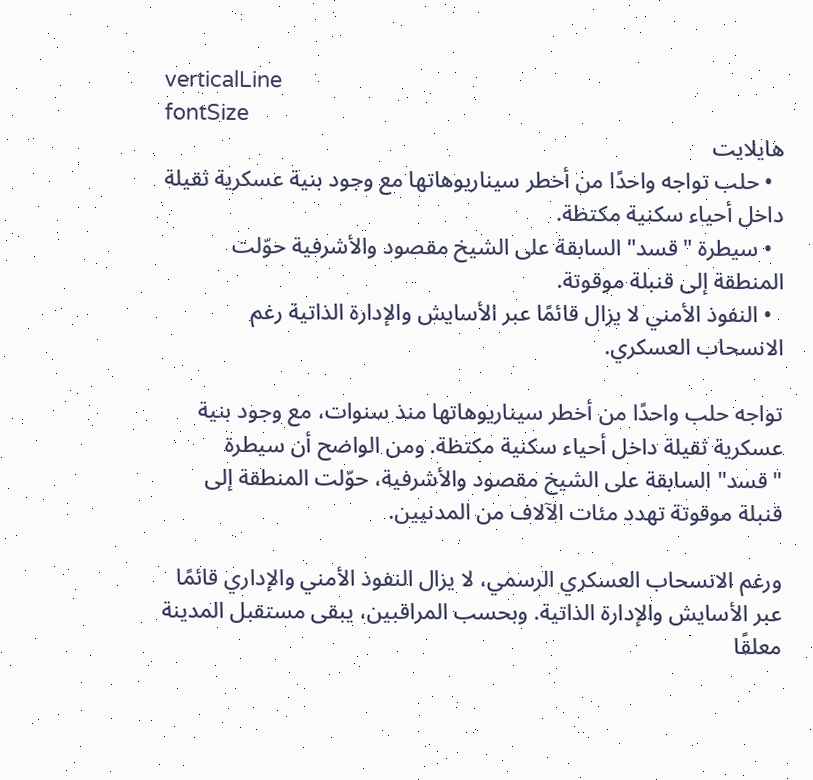verticalLine
fontSize
هايلايت
  • حلب تواجه واحدًا من أخطر سيناريوهاتها مع وجود بنية عسكرية ثقيلة داخل أحياء سكنية مكتظة.
  • سيطرة "قسد" السابقة على الشيخ مقصود والأشرفية حوّلت المنطقة إلى قنبلة موقوتة.
  • النفوذ الأمني لا يزال قائمًا عبر الأسايش والإدارة الذاتية رغم الانسحاب العسكري.

تواجه حلب واحدًا من أخطر سيناريوهاتها منذ سنوات، مع وجود بنية عسكرية ثقيلة داخل أحياء سكنية مكتظة. ومن الواضح أن سيطرة "قسد" السابقة على الشيخ مقصود والأشرفية، حوّلت المنطقة إلى قنبلة موقوتة تهدد مئات الآلاف من المدنيين.

ورغم الانسحاب العسكري الرسمي، لا يزال النفوذ الأمني والإداري قائمًا عبر الأسايش والإدارة الذاتية. وبحسب المراقبين، يبقى مستقبل المدينة معلقًا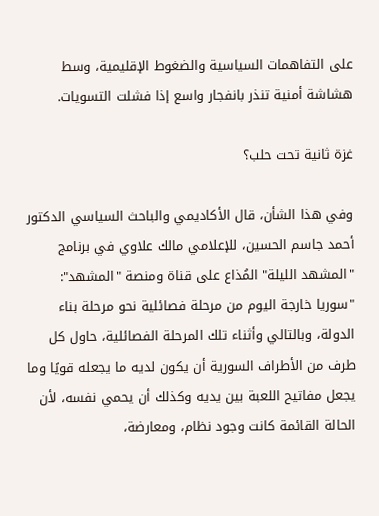على التفاهمات السياسية والضغوط الإقليمية، وسط هشاشة أمنية تنذر بانفجار واسع إذا فشلت التسويات.

غزة ثانية تحت حلب؟

وفي هذا الشأن، قال الأكاديمي والباحث السياسي الدكتور أحمد جاسم الحسين، للإعلامي مالك علاوي في برنامج "المشهد الليلة" المُذاع على قناة ومنصة "المشهد": "سوريا خارجة اليوم من مرحلة فصائلية نحو مرحلة بناء الدولة، وبالتالي وأثناء تلك المرحلة الفصائلية، حاول كل طرف من الأطراف السورية أن يكون لديه ما يجعله قويًا وما يجعل مفاتيح اللعبة بين يديه وكذلك أن يحمي نفسه، لأن الحالة القائمة كانت وجود نظام، ومعارضة،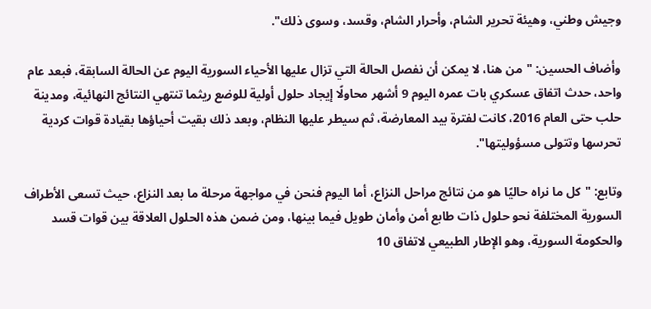وجيش وطني، وهيئة تحرير الشام، وأحرار الشام، وقسد، وسوى ذلك".

وأضاف الحسين: "من هنا، لا يمكن أن نفصل الحالة التي تزال عليها الأحياء السورية اليوم عن الحالة السابقة، فبعد عام واحد، حدث اتفاق عسكري بات عمره اليوم 9 أشهر محاولًا إيجاد حلول أولية للوضع ريثما تنتهي النتائج النهائية، ومدينة حلب حتى العام 2016، كانت لفترة بيد المعارضة، ثم سيطر عليها النظام، وبعد ذلك بقيت أحياؤها بقيادة قوات كردية تحرسها وتتولى مسؤوليتها".

وتابع: "كل ما نراه حاليًا هو من نتائج مراحل النزاع، أما اليوم فنحن في مواجهة مرحلة ما بعد النزاع، حيث تسعى الأطراف السورية المختلفة نحو حلول ذات طابع أمن وأمان طويل فيما بينها، ومن ضمن هذه الحلول العلاقة بين قوات قسد والحكومة السورية، وهو الإطار الطبيعي لاتفاق 10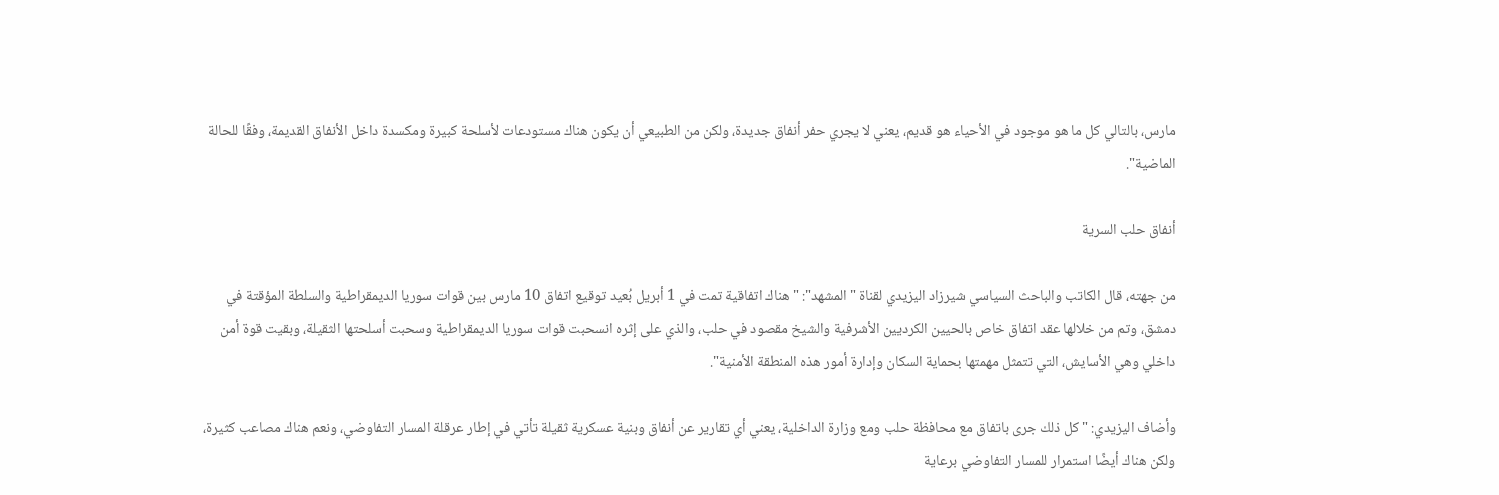مارس، بالتالي كل ما هو موجود في الأحياء هو قديم، يعني لا يجري حفر أنفاق جديدة، ولكن من الطبيعي أن يكون هناك مستودعات لأسلحة كبيرة ومكسدة داخل الأنفاق القديمة، وفقًا للحالة الماضية".

أنفاق حلب السرية

من جهته، قال الكاتب والباحث السياسي شيرزاد اليزيدي لقناة "المشهد": "هناك اتفاقية تمت في 1 أبريل بُعيد توقيع اتفاق 10 مارس بين قوات سوريا الديمقراطية والسلطة المؤقتة في دمشق، وتم من خلالها عقد اتفاق خاص بالحيين الكرديين الأشرفية والشيخ مقصود في حلب، والذي على إثره انسحبت قوات سوريا الديمقراطية وسحبت أسلحتها الثقيلة، وبقيت قوة أمن داخلي وهي الأسايش، التي تتمثل مهمتها بحماية السكان وإدارة أمور هذه المنطقة الأمنية".

وأضاف اليزيدي: "كل ذلك جرى باتفاق مع محافظة حلب ومع وزارة الداخلية، يعني أي تقارير عن أنفاق وبنية عسكرية ثقيلة تأتي في إطار عرقلة المسار التفاوضي، ونعم هناك مصاعب كثيرة، ولكن هناك أيضًا استمرار للمسار التفاوضي برعاية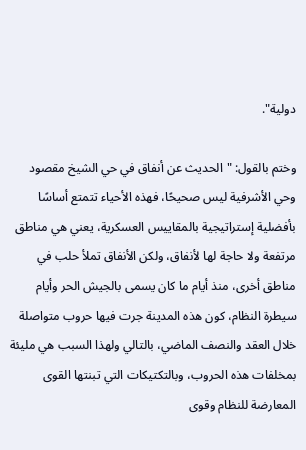دولية".

وختم بالقول: "الحديث عن أنفاق في حي الشيخ مقصود وحي الأشرفية ليس صحيحًا، فهذه الأحياء تتمتع أساسًا بأفضلية إستراتيجية بالمقاييس العسكرية، يعني هي مناطق مرتفعة ولا حاجة لها لأنفاق، ولكن الأنفاق تملأ حلب في مناطق أخرى، منذ أيام ما كان يسمى بالجيش الحر وأيام سيطرة النظام، كون هذه المدينة جرت فيها حروب متواصلة خلال العقد والنصف الماضي، بالتالي ولهذا السبب هي مليئة بمخلفات هذه الحروب، وبالتكتيكات التي تبنتها القوى المعارضة للنظام وقوى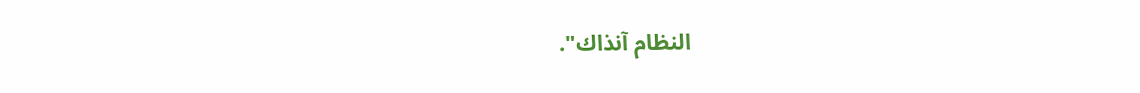النظام آنذاك".